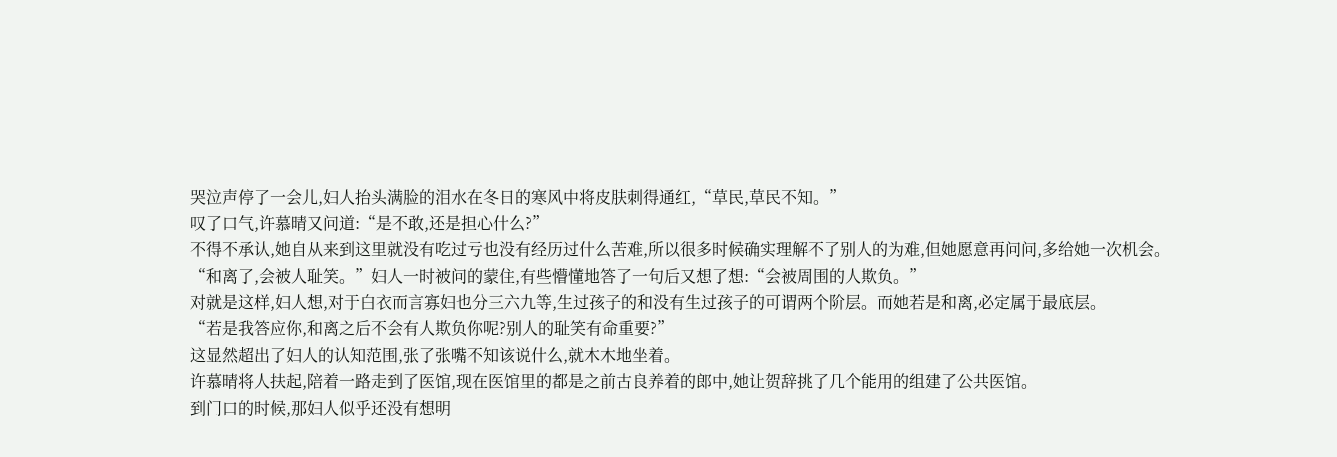哭泣声停了一会儿,妇人抬头满脸的泪水在冬日的寒风中将皮肤刺得通红,“草民,草民不知。”
叹了口气,许慕晴又问道:“是不敢,还是担心什么?”
不得不承认,她自从来到这里就没有吃过亏也没有经历过什么苦难,所以很多时候确实理解不了别人的为难,但她愿意再问问,多给她一次机会。
“和离了,会被人耻笑。”妇人一时被问的蒙住,有些懵懂地答了一句后又想了想:“会被周围的人欺负。”
对就是这样,妇人想,对于白衣而言寡妇也分三六九等,生过孩子的和没有生过孩子的可谓两个阶层。而她若是和离,必定属于最底层。
“若是我答应你,和离之后不会有人欺负你呢?别人的耻笑有命重要?”
这显然超出了妇人的认知范围,张了张嘴不知该说什么,就木木地坐着。
许慕晴将人扶起,陪着一路走到了医馆,现在医馆里的都是之前古良养着的郎中,她让贺辞挑了几个能用的组建了公共医馆。
到门口的时候,那妇人似乎还没有想明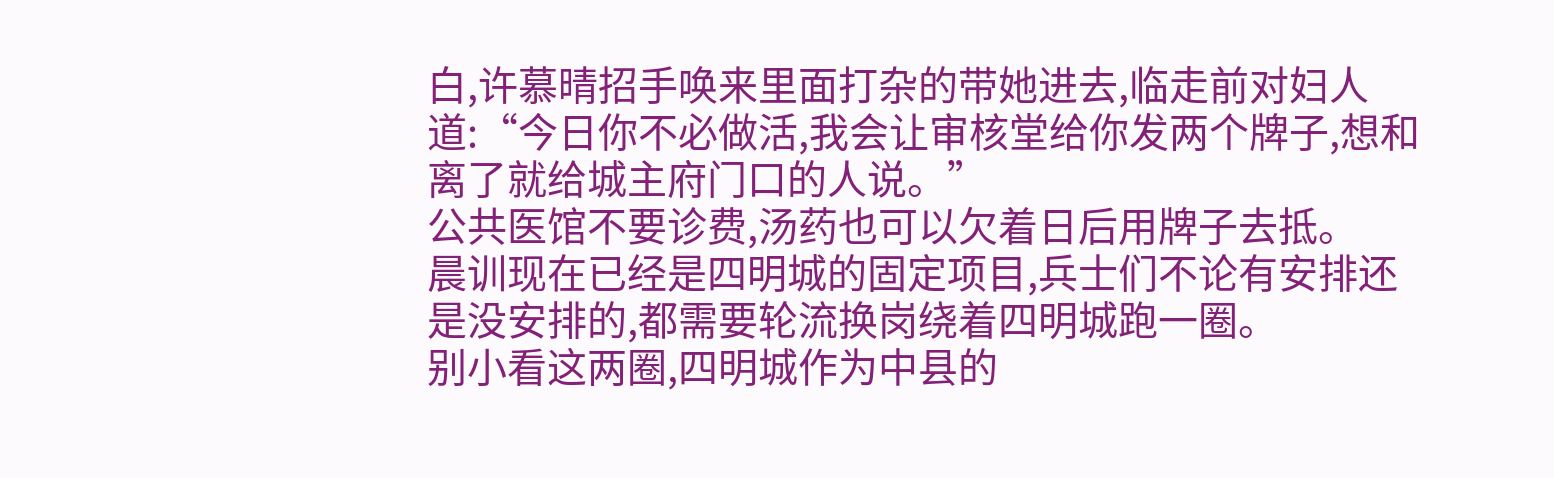白,许慕晴招手唤来里面打杂的带她进去,临走前对妇人道:“今日你不必做活,我会让审核堂给你发两个牌子,想和离了就给城主府门口的人说。”
公共医馆不要诊费,汤药也可以欠着日后用牌子去抵。
晨训现在已经是四明城的固定项目,兵士们不论有安排还是没安排的,都需要轮流换岗绕着四明城跑一圈。
别小看这两圈,四明城作为中县的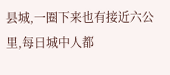县城,一圈下来也有接近六公里,每日城中人都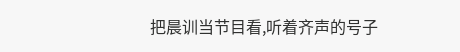把晨训当节目看,听着齐声的号子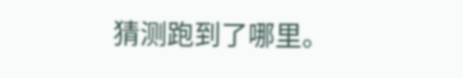猜测跑到了哪里。